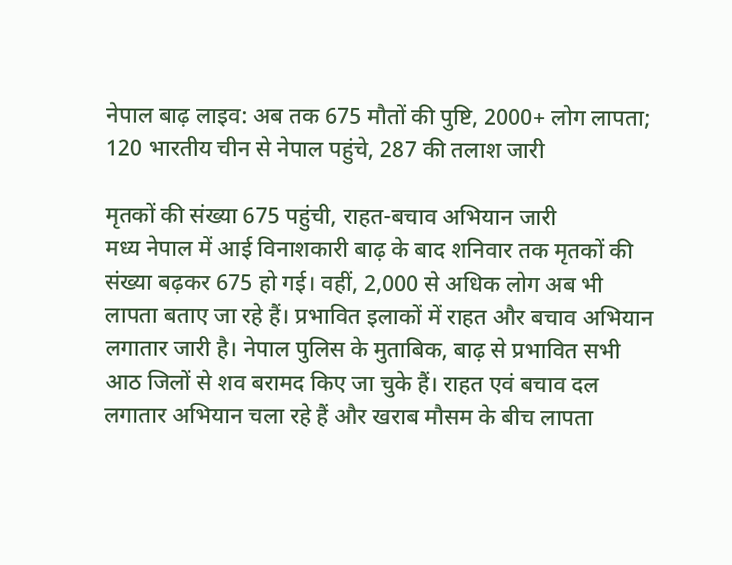नेपाल बाढ़ लाइव: अब तक 675 मौतों की पुष्टि, 2000+ लोग लापता; 120 भारतीय चीन से नेपाल पहुंचे, 287 की तलाश जारी

मृतकों की संख्या 675 पहुंची, राहत-बचाव अभियान जारी
मध्य नेपाल में आई विनाशकारी बाढ़ के बाद शनिवार तक मृतकों की संख्या बढ़कर 675 हो गई। वहीं, 2,000 से अधिक लोग अब भी लापता बताए जा रहे हैं। प्रभावित इलाकों में राहत और बचाव अभियान लगातार जारी है। नेपाल पुलिस के मुताबिक, बाढ़ से प्रभावित सभी आठ जिलों से शव बरामद किए जा चुके हैं। राहत एवं बचाव दल लगातार अभियान चला रहे हैं और खराब मौसम के बीच लापता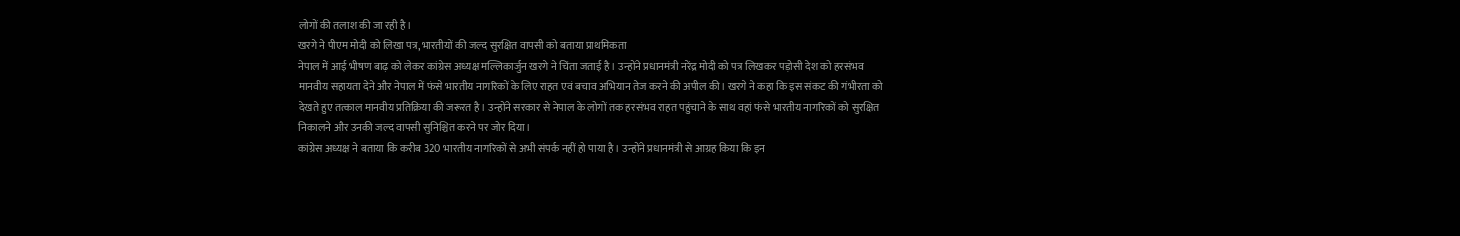लोगों की तलाश की जा रही है।
खरगे ने पीएम मोदी को लिखा पत्र, भारतीयों की जल्द सुरक्षित वापसी को बताया प्राथमिकता
नेपाल में आई भीषण बाढ़ को लेकर कांग्रेस अध्यक्ष मल्लिकार्जुन खरगे ने चिंता जताई है। उन्होंने प्रधानमंत्री नरेंद्र मोदी को पत्र लिखकर पड़ोसी देश को हरसंभव मानवीय सहायता देने और नेपाल में फंसे भारतीय नागरिकों के लिए राहत एवं बचाव अभियान तेज करने की अपील की। खरगे ने कहा कि इस संकट की गंभीरता को देखते हुए तत्काल मानवीय प्रतिक्रिया की जरूरत है। उन्होंने सरकार से नेपाल के लोगों तक हरसंभव राहत पहुंचाने के साथ वहां फंसे भारतीय नागरिकों को सुरक्षित निकालने और उनकी जल्द वापसी सुनिश्चित करने पर जोर दिया।
कांग्रेस अध्यक्ष ने बताया कि करीब 320 भारतीय नागरिकों से अभी संपर्क नहीं हो पाया है। उन्होंने प्रधानमंत्री से आग्रह किया कि इन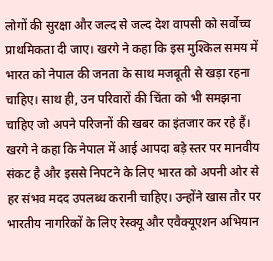लोगों की सुरक्षा और जल्द से जल्द देश वापसी को सर्वोच्च प्राथमिकता दी जाए। खरगे ने कहा कि इस मुश्किल समय में भारत को नेपाल की जनता के साथ मजबूती से खड़ा रहना चाहिए। साथ ही, उन परिवारों की चिंता को भी समझना चाहिए जो अपने परिजनों की खबर का इंतजार कर रहे हैं। खरगे ने कहा कि नेपाल में आई आपदा बड़े स्तर पर मानवीय संकट है और इससे निपटने के लिए भारत को अपनी ओर से हर संभव मदद उपलब्ध करानी चाहिए। उन्होंने खास तौर पर भारतीय नागरिकों के लिए रेस्क्यू और एवैक्यूएशन अभियान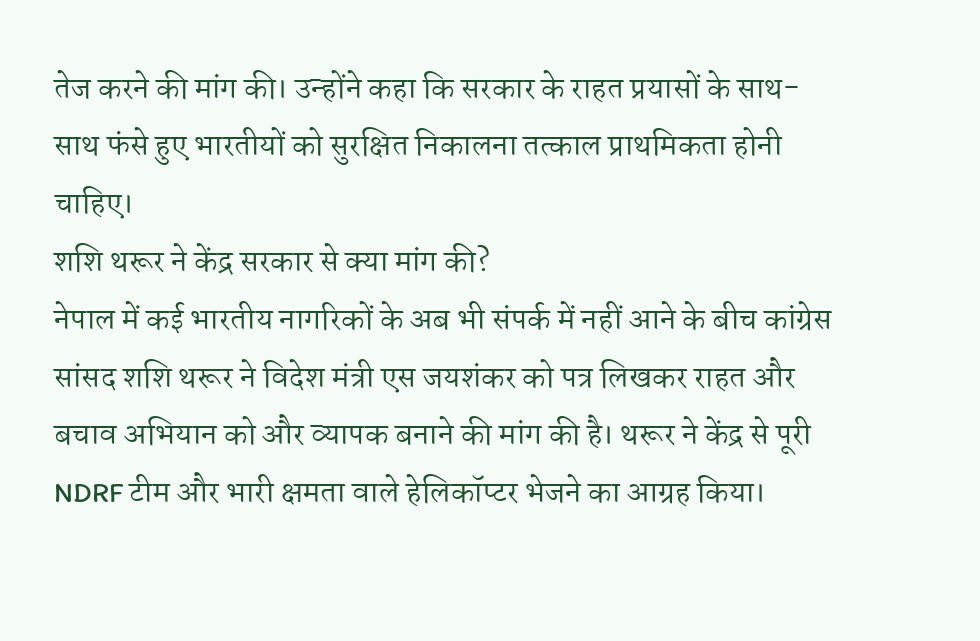तेज करने की मांग की। उन्होंने कहा कि सरकार के राहत प्रयासों के साथ-साथ फंसे हुए भारतीयों को सुरक्षित निकालना तत्काल प्राथमिकता होनी चाहिए।
शशि थरूर ने केंद्र सरकार से क्या मांग की?
नेपाल में कई भारतीय नागरिकों के अब भी संपर्क में नहीं आने के बीच कांग्रेस सांसद शशि थरूर ने विदेश मंत्री एस जयशंकर को पत्र लिखकर राहत और बचाव अभियान को और व्यापक बनाने की मांग की है। थरूर ने केंद्र से पूरी NDRF टीम और भारी क्षमता वाले हेलिकॉप्टर भेजने का आग्रह किया।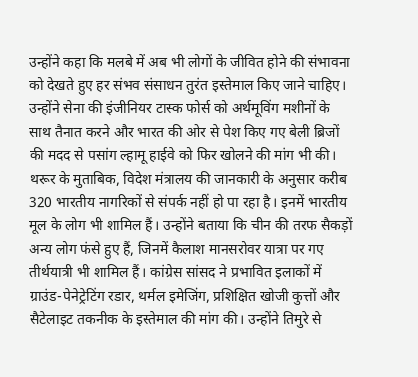उन्होंने कहा कि मलबे में अब भी लोगों के जीवित होने की संभावना को देखते हुए हर संभव संसाधन तुरंत इस्तेमाल किए जाने चाहिए। उन्होंने सेना की इंजीनियर टास्क फोर्स को अर्थमूविंग मशीनों के साथ तैनात करने और भारत की ओर से पेश किए गए बेली ब्रिजों की मदद से पसांग ल्हामू हाईवे को फिर खोलने की मांग भी की।
थरूर के मुताबिक, विदेश मंत्रालय की जानकारी के अनुसार करीब 320 भारतीय नागरिकों से संपर्क नहीं हो पा रहा है। इनमें भारतीय मूल के लोग भी शामिल हैं। उन्होंने बताया कि चीन की तरफ सैकड़ों अन्य लोग फंसे हुए हैं, जिनमें कैलाश मानसरोवर यात्रा पर गए तीर्थयात्री भी शामिल हैं। कांग्रेस सांसद ने प्रभावित इलाकों में ग्राउंड-पेनेट्रेटिंग रडार, थर्मल इमेजिंग, प्रशिक्षित खोजी कुत्तों और सैटेलाइट तकनीक के इस्तेमाल की मांग की। उन्होंने तिमुरे से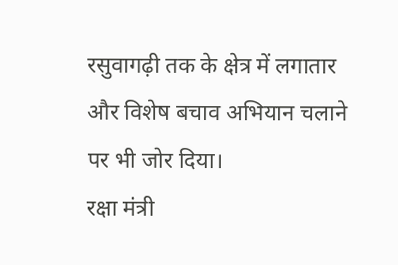रसुवागढ़ी तक के क्षेत्र में लगातार और विशेष बचाव अभियान चलाने पर भी जोर दिया।
रक्षा मंत्री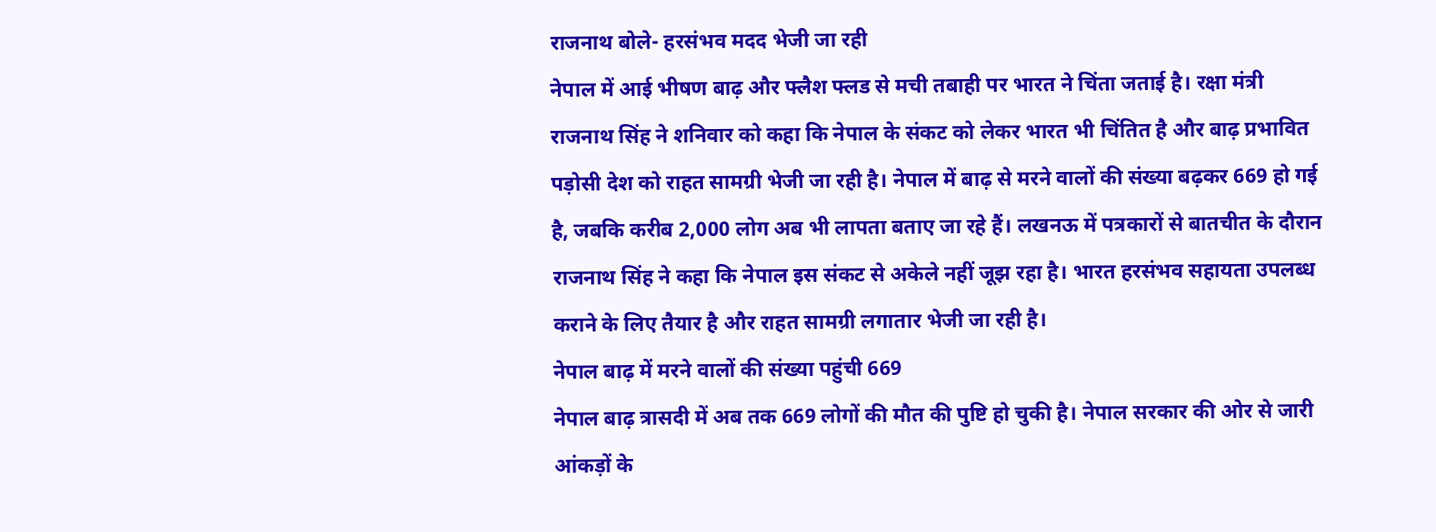राजनाथ बोले- हरसंभव मदद भेजी जा रही
नेपाल में आई भीषण बाढ़ और फ्लैश फ्लड से मची तबाही पर भारत ने चिंता जताई है। रक्षा मंत्री राजनाथ सिंह ने शनिवार को कहा कि नेपाल के संकट को लेकर भारत भी चिंतित है और बाढ़ प्रभावित पड़ोसी देश को राहत सामग्री भेजी जा रही है। नेपाल में बाढ़ से मरने वालों की संख्या बढ़कर 669 हो गई है, जबकि करीब 2,000 लोग अब भी लापता बताए जा रहे हैं। लखनऊ में पत्रकारों से बातचीत के दौरान राजनाथ सिंह ने कहा कि नेपाल इस संकट से अकेले नहीं जूझ रहा है। भारत हरसंभव सहायता उपलब्ध कराने के लिए तैयार है और राहत सामग्री लगातार भेजी जा रही है।
नेपाल बाढ़ में मरने वालों की संख्या पहुंची 669
नेपाल बाढ़ त्रासदी में अब तक 669 लोगों की मौत की पुष्टि हो चुकी है। नेपाल सरकार की ओर से जारी आंकड़ों के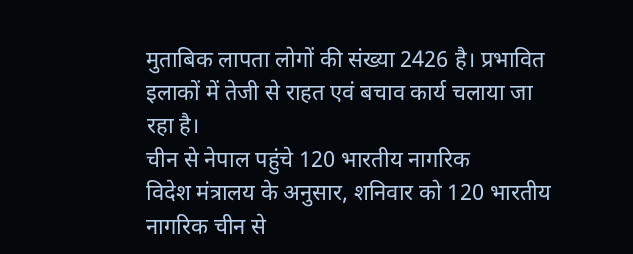मुताबिक लापता लोगों की संख्या 2426 है। प्रभावित इलाकों में तेजी से राहत एवं बचाव कार्य चलाया जा रहा है।
चीन से नेपाल पहुंचे 120 भारतीय नागरिक
विदेश मंत्रालय के अनुसार, शनिवार को 120 भारतीय नागरिक चीन से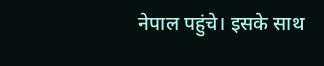नेपाल पहुंचे। इसके साथ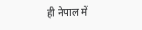ही नेपाल में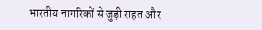भारतीय नागरिकों से जुड़ी राहत और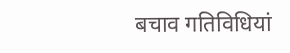बचाव गतिविधियां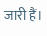जारी हैं।